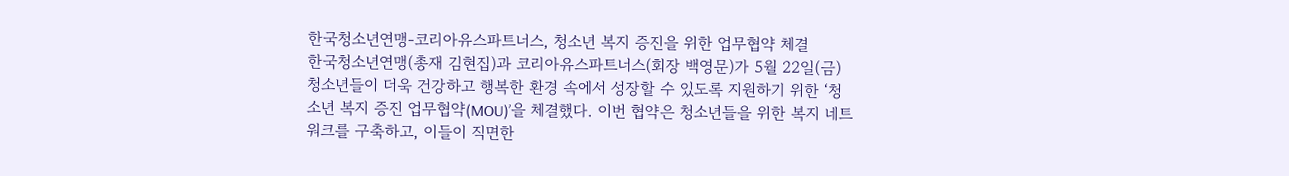한국청소년연맹-코리아유스파트너스, 청소년 복지 증진을 위한 업무협약 체결
한국청소년연맹(총재 김현집)과 코리아유스파트너스(회장 백영문)가 5월 22일(금) 청소년들이 더욱 건강하고 행복한 환경 속에서 성장할 수 있도록 지원하기 위한 ‘청소년 복지 증진 업무협약(MOU)’을 체결했다. 이번 협약은 청소년들을 위한 복지 네트워크를 구축하고, 이들이 직면한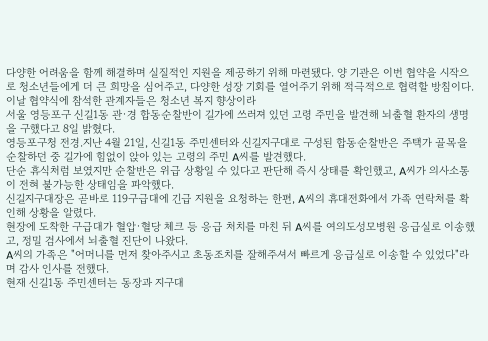다양한 어려움을 함께 해결하며 실질적인 지원을 제공하기 위해 마련됐다. 양 기관은 이번 협약을 시작으로 청소년들에게 더 큰 희망을 심어주고, 다양한 성장 기회를 열어주기 위해 적극적으로 협력할 방침이다. 이날 협약식에 참석한 관계자들은 청소년 복지 향상이라
서울 영등포구 신길1동 관·경 합동순찰반이 길가에 쓰러져 있던 고령 주민을 발견해 뇌출혈 환자의 생명을 구했다고 8일 밝혔다.
영등포구청 전경.지난 4월 21일, 신길1동 주민센터와 신길지구대로 구성된 합동순찰반은 주택가 골목을 순찰하던 중 길가에 힘없이 앉아 있는 고령의 주민 A씨를 발견했다.
단순 휴식처럼 보였지만 순찰반은 위급 상황일 수 있다고 판단해 즉시 상태를 확인했고, A씨가 의사소통이 전혀 불가능한 상태임을 파악했다.
신길지구대장은 곧바로 119구급대에 긴급 지원을 요청하는 한편, A씨의 휴대전화에서 가족 연락처를 확인해 상황을 알렸다.
현장에 도착한 구급대가 혈압·혈당 체크 등 응급 처치를 마친 뒤 A씨를 여의도성모병원 응급실로 이송했고, 정밀 검사에서 뇌출혈 진단이 나왔다.
A씨의 가족은 "어머니를 먼저 찾아주시고 초동조치를 잘해주셔서 빠르게 응급실로 이송할 수 있었다"라며 감사 인사를 전했다.
현재 신길1동 주민센터는 동장과 지구대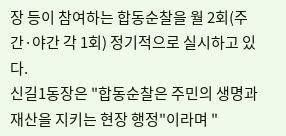장 등이 참여하는 합동순찰을 월 2회(주간·야간 각 1회) 정기적으로 실시하고 있다.
신길1동장은 "합동순찰은 주민의 생명과 재산을 지키는 현장 행정"이라며 "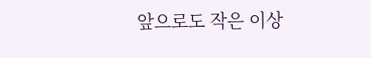앞으로도 작은 이상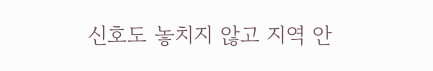신호도 놓치지 않고 지역 안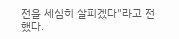전을 세심히 살피겠다"라고 전했다.